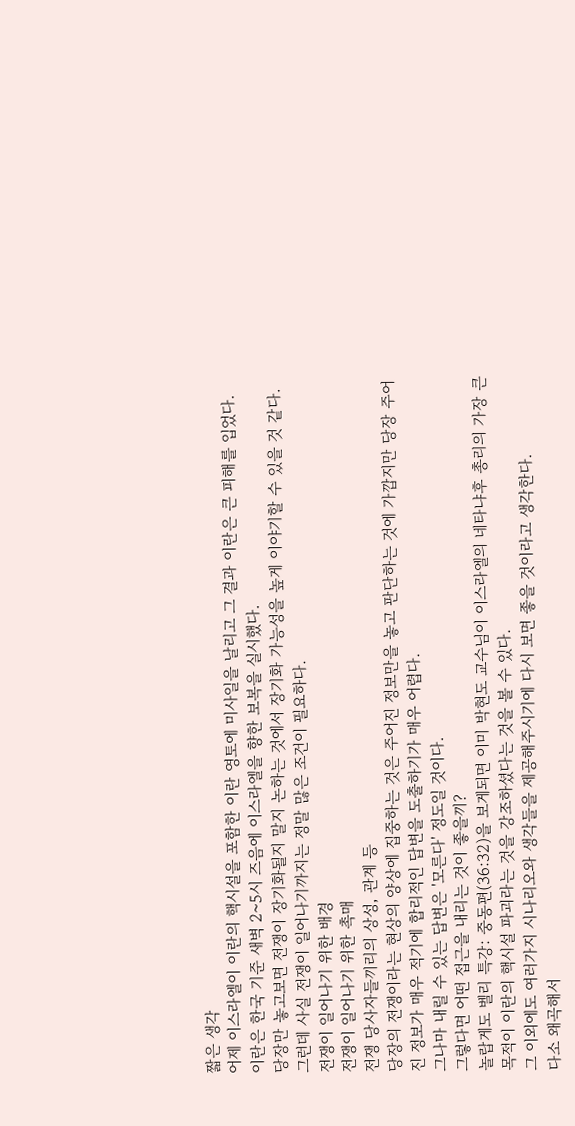짧은 생각
어제 이스라엘이 이란의 핵시설을 포함한 이란 영토에 미사일을 날리고 그 결과 이란은 큰 피해를 입었다.
이란은 한국 기준 새벽 2~5시 즈음에 이스라엘을 향한 보복을 실시했다.
당장만 놓고보면 전쟁이 장기화될지 말지 논하는 것에서 장기화 가능성을 높게 이야기할 수 있을 것 같다.
그런데 사실 전쟁이 일어나기까지는 정말 많은 조건이 필요하다.
전쟁이 일어나기 위한 배경
전쟁이 일어나기 위한 촉매
전쟁 당사자들끼리의 상성, 관계 등
당장의 전쟁이라는 현상의 양상에 집중하는 것은 주어진 정보만을 놓고 판단하는 것에 가깝지만 당장 주어진 정보가 매우 적기에 합리적인 답변을 도출하기가 매우 어렵다.
그나마 내릴 수 있는 답변은 '모른다' 정도일 것이다.
그렇다면 어떤 접근을 내리는 것이 좋을끼?
놀랍게도 벨리 특강: 중동편(36:32)을 보게되면 이미 박현도 교수님이 이스라엘의 네타냐후 총리의 가장 큰 목적이 이란의 핵시설 파괴라는 것을 강조하셨다는 것을 볼 수 있다.
그 이외에도 여러가지 시나리오와 생각들을 제공해주시기에 다시 보면 좋을 것이라고 생각한다.
다소 왜곡해서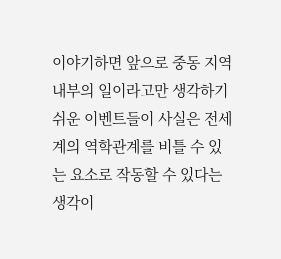이야기하면 앞으로 중동 지역 내부의 일이라고만 생각하기 쉬운 이벤트들이 사실은 전세계의 역학관계를 비틀 수 있는 요소로 작동할 수 있다는 생각이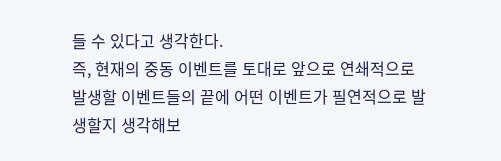들 수 있다고 생각한다.
즉, 현재의 중동 이벤트를 토대로 앞으로 연쇄적으로 발생할 이벤트들의 끝에 어떤 이벤트가 필연적으로 발생할지 생각해보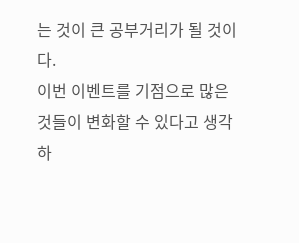는 것이 큰 공부거리가 될 것이다.
이번 이벤트를 기점으로 많은 것들이 변화할 수 있다고 생각하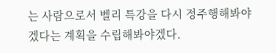는 사람으로서 벨리 특강을 다시 정주행해봐야겠다는 계획을 수립해봐야겠다.